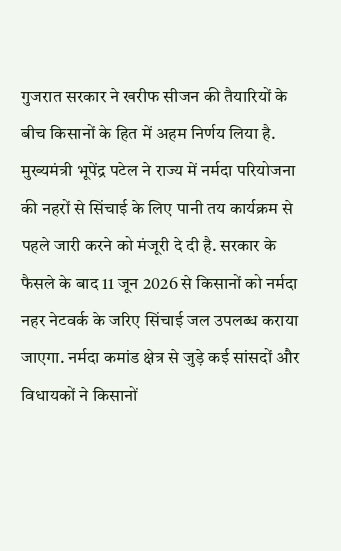गुजरात सरकार ने खरीफ सीजन की तैयारियों के बीच किसानों के हित में अहम निर्णय लिया है. मुख्यमंत्री भूपेंद्र पटेल ने राज्य में नर्मदा परियोजना की नहरों से सिंचाई के लिए पानी तय कार्यक्रम से पहले जारी करने को मंजूरी दे दी है. सरकार के फैसले के बाद 11 जून 2026 से किसानों को नर्मदा नहर नेटवर्क के जरिए सिंचाई जल उपलब्ध कराया जाएगा. नर्मदा कमांड क्षेत्र से जुड़े कई सांसदों और विधायकों ने किसानों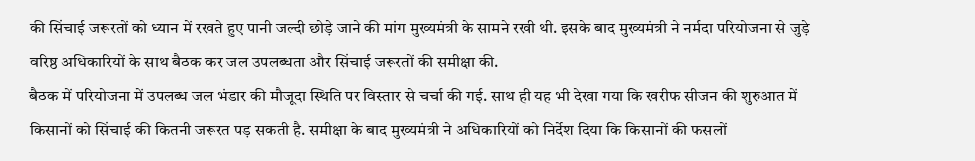की सिंचाई जरूरतों को ध्यान में रखते हुए पानी जल्दी छोड़े जाने की मांग मुख्यमंत्री के सामने रखी थी. इसके बाद मुख्यमंत्री ने नर्मदा परियोजना से जुड़े वरिष्ठ अधिकारियों के साथ बैठक कर जल उपलब्धता और सिंचाई जरूरतों की समीक्षा की.
बैठक में परियोजना में उपलब्ध जल भंडार की मौजूदा स्थिति पर विस्तार से चर्चा की गई. साथ ही यह भी देखा गया कि खरीफ सीजन की शुरुआत में किसानों को सिंचाई की कितनी जरूरत पड़ सकती है. समीक्षा के बाद मुख्यमंत्री ने अधिकारियों को निर्देश दिया कि किसानों की फसलों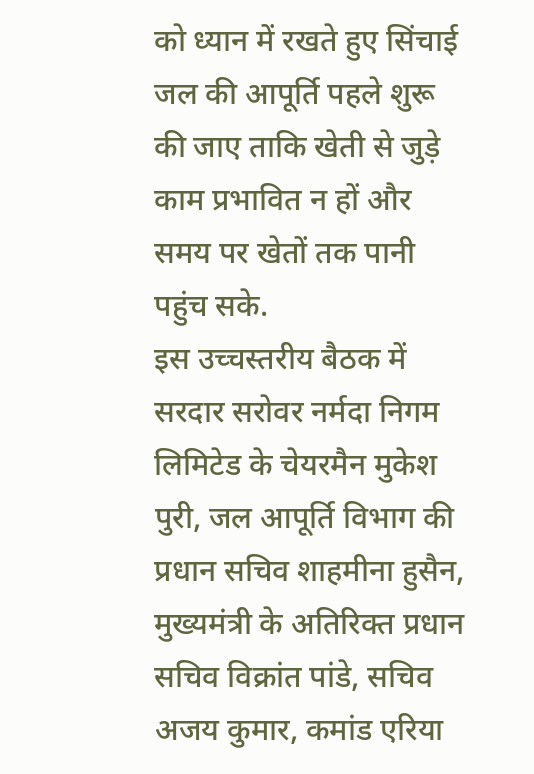को ध्यान में रखते हुए सिंचाई जल की आपूर्ति पहले शुरू की जाए ताकि खेती से जुड़े काम प्रभावित न हों और समय पर खेतों तक पानी पहुंच सके.
इस उच्चस्तरीय बैठक में सरदार सरोवर नर्मदा निगम लिमिटेड के चेयरमैन मुकेश पुरी, जल आपूर्ति विभाग की प्रधान सचिव शाहमीना हुसैन, मुख्यमंत्री के अतिरिक्त प्रधान सचिव विक्रांत पांडे, सचिव अजय कुमार, कमांड एरिया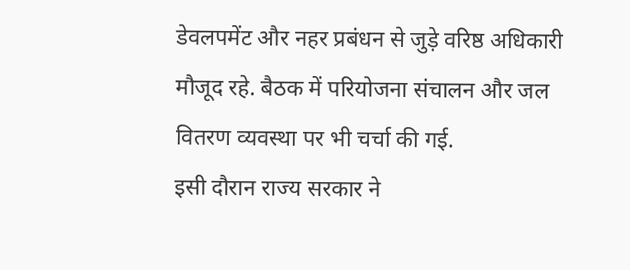डेवलपमेंट और नहर प्रबंधन से जुड़े वरिष्ठ अधिकारी मौजूद रहे. बैठक में परियोजना संचालन और जल वितरण व्यवस्था पर भी चर्चा की गई.
इसी दौरान राज्य सरकार ने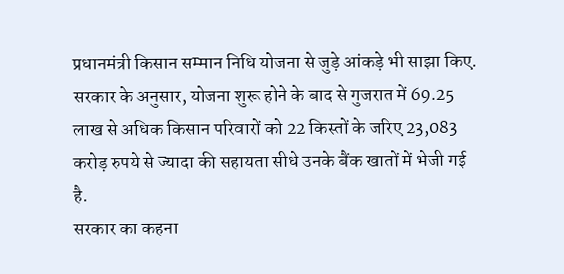प्रधानमंत्री किसान सम्मान निधि योजना से जुड़े आंकड़े भी साझा किए. सरकार के अनुसार, योजना शुरू होने के बाद से गुजरात में 69.25 लाख से अधिक किसान परिवारों को 22 किस्तों के जरिए 23,083 करोड़ रुपये से ज्यादा की सहायता सीधे उनके बैंक खातों में भेजी गई है.
सरकार का कहना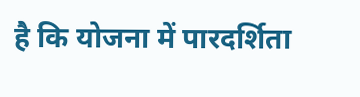है कि योजना में पारदर्शिता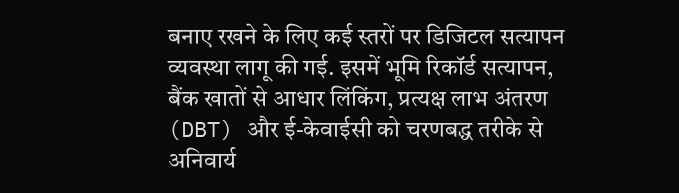बनाए रखने के लिए कई स्तरों पर डिजिटल सत्यापन व्यवस्था लागू की गई. इसमें भूमि रिकॉर्ड सत्यापन, बैंक खातों से आधार लिंकिंग, प्रत्यक्ष लाभ अंतरण (DBT) और ई-केवाईसी को चरणबद्ध तरीके से अनिवार्य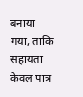बनाया गया, ताकि सहायता केवल पात्र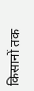किसानों तक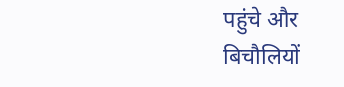पहुंचे और बिचौलियों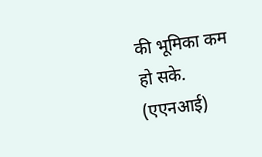की भूमिका कम हो सके. (एएनआई)